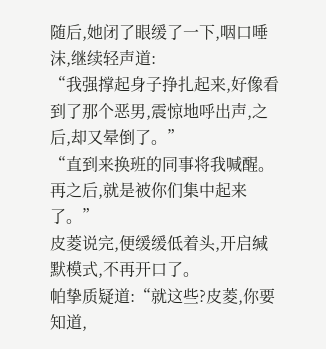随后,她闭了眼缓了一下,咽口唾沫,继续轻声道:
“我强撑起身子挣扎起来,好像看到了那个恶男,震惊地呼出声,之后,却又晕倒了。”
“直到来换班的同事将我喊醒。再之后,就是被你们集中起来了。”
皮菱说完,便缓缓低着头,开启缄默模式,不再开口了。
帕挚质疑道:“就这些?皮菱,你要知道,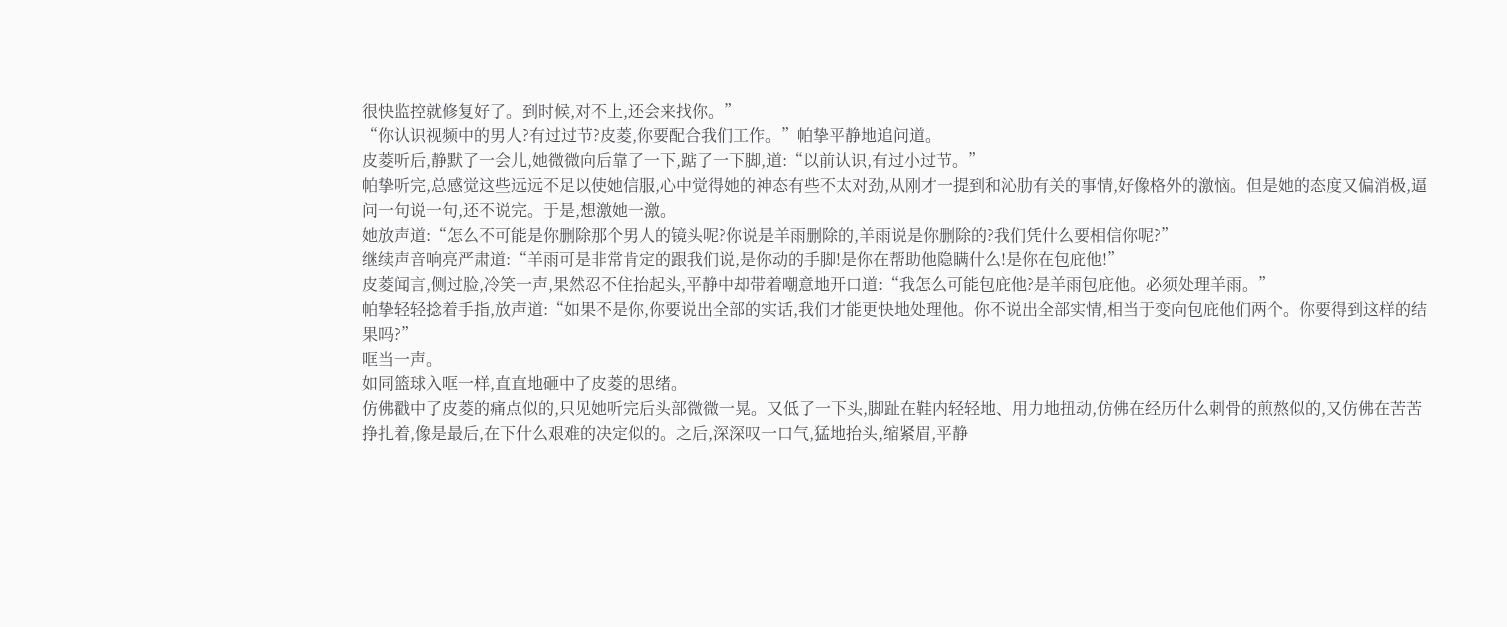很快监控就修复好了。到时候,对不上,还会来找你。”
“你认识视频中的男人?有过过节?皮菱,你要配合我们工作。”帕挚平静地追问道。
皮菱听后,静默了一会儿,她微微向后靠了一下,踮了一下脚,道:“以前认识,有过小过节。”
帕挚听完,总感觉这些远远不足以使她信服,心中觉得她的神态有些不太对劲,从刚才一提到和沁肋有关的事情,好像格外的激恼。但是她的态度又偏消极,逼问一句说一句,还不说完。于是,想激她一激。
她放声道:“怎么不可能是你删除那个男人的镜头呢?你说是羊雨删除的,羊雨说是你删除的?我们凭什么要相信你呢?”
继续声音响亮严肃道:“羊雨可是非常肯定的跟我们说,是你动的手脚!是你在帮助他隐瞒什么!是你在包庇他!”
皮菱闻言,侧过脸,冷笑一声,果然忍不住抬起头,平静中却带着嘲意地开口道:“我怎么可能包庇他?是羊雨包庇他。必须处理羊雨。”
帕挚轻轻捻着手指,放声道:“如果不是你,你要说出全部的实话,我们才能更快地处理他。你不说出全部实情,相当于变向包庇他们两个。你要得到这样的结果吗?”
哐当一声。
如同篮球入哐一样,直直地砸中了皮菱的思绪。
仿佛戳中了皮菱的痛点似的,只见她听完后头部微微一晃。又低了一下头,脚趾在鞋内轻轻地、用力地扭动,仿佛在经历什么刺骨的煎熬似的,又仿佛在苦苦挣扎着,像是最后,在下什么艰难的决定似的。之后,深深叹一口气,猛地抬头,缩紧眉,平静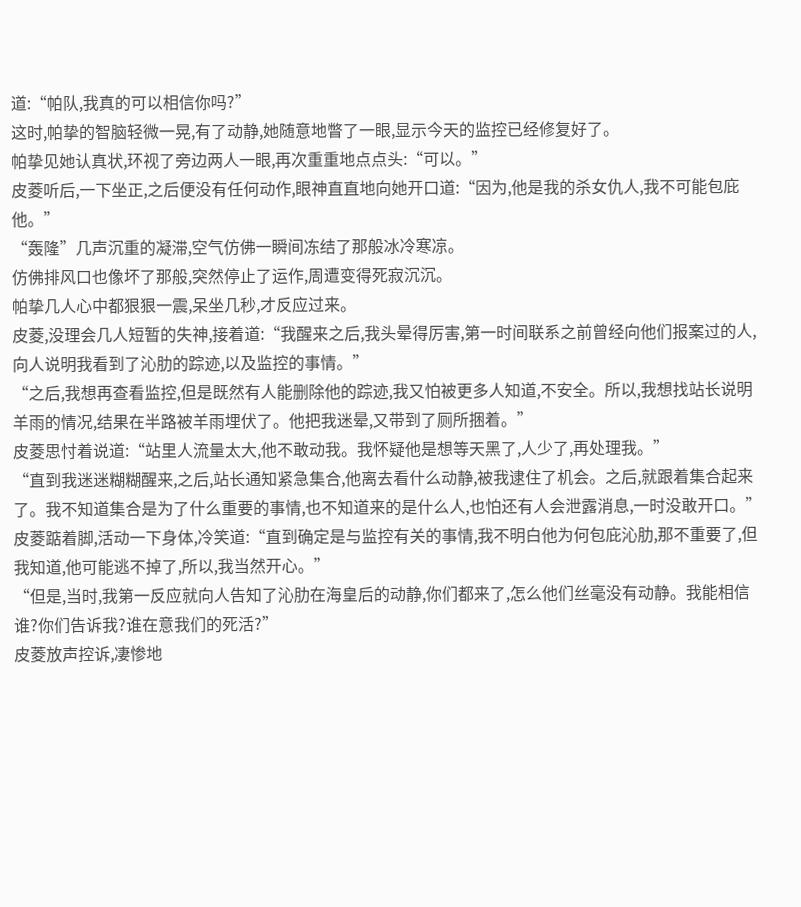道:“帕队,我真的可以相信你吗?”
这时,帕挚的智脑轻微一晃,有了动静,她随意地瞥了一眼,显示今天的监控已经修复好了。
帕挚见她认真状,环视了旁边两人一眼,再次重重地点点头:“可以。”
皮菱听后,一下坐正,之后便没有任何动作,眼神直直地向她开口道:“因为,他是我的杀女仇人,我不可能包庇他。”
“轰隆”几声沉重的凝滞,空气仿佛一瞬间冻结了那般冰冷寒凉。
仿佛排风口也像坏了那般,突然停止了运作,周遭变得死寂沉沉。
帕挚几人心中都狠狠一震,呆坐几秒,才反应过来。
皮菱,没理会几人短暂的失神,接着道:“我醒来之后,我头晕得厉害,第一时间联系之前曾经向他们报案过的人,向人说明我看到了沁肋的踪迹,以及监控的事情。”
“之后,我想再查看监控,但是既然有人能删除他的踪迹,我又怕被更多人知道,不安全。所以,我想找站长说明羊雨的情况,结果在半路被羊雨埋伏了。他把我迷晕,又带到了厕所捆着。”
皮菱思忖着说道:“站里人流量太大,他不敢动我。我怀疑他是想等天黑了,人少了,再处理我。”
“直到我迷迷糊糊醒来,之后,站长通知紧急集合,他离去看什么动静,被我逮住了机会。之后,就跟着集合起来了。我不知道集合是为了什么重要的事情,也不知道来的是什么人,也怕还有人会泄露消息,一时没敢开口。”
皮菱踮着脚,活动一下身体,冷笑道:“直到确定是与监控有关的事情,我不明白他为何包庇沁肋,那不重要了,但我知道,他可能逃不掉了,所以,我当然开心。”
“但是,当时,我第一反应就向人告知了沁肋在海皇后的动静,你们都来了,怎么他们丝毫没有动静。我能相信谁?你们告诉我?谁在意我们的死活?”
皮菱放声控诉,凄惨地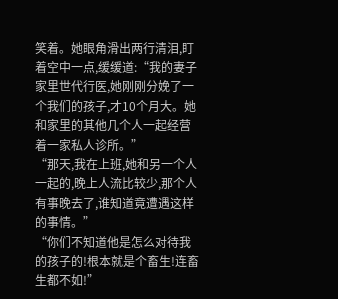笑着。她眼角滑出两行清泪,盯着空中一点,缓缓道:“我的妻子家里世代行医,她刚刚分娩了一个我们的孩子,才10个月大。她和家里的其他几个人一起经营着一家私人诊所。”
“那天,我在上班,她和另一个人一起的,晚上人流比较少,那个人有事晚去了,谁知道竟遭遇这样的事情。”
“你们不知道他是怎么对待我的孩子的!根本就是个畜生!连畜生都不如!”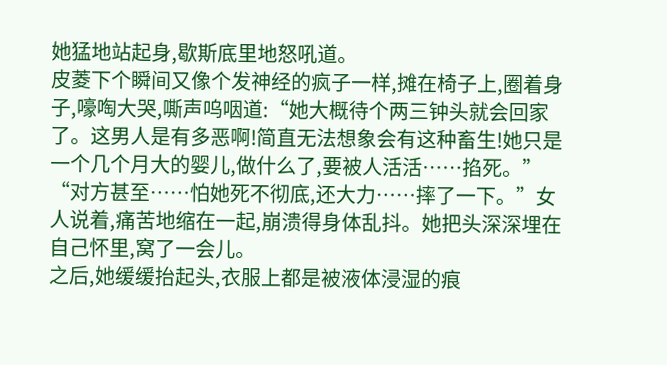她猛地站起身,歇斯底里地怒吼道。
皮菱下个瞬间又像个发神经的疯子一样,摊在椅子上,圈着身子,嚎啕大哭,嘶声呜咽道:“她大概待个两三钟头就会回家了。这男人是有多恶啊!简直无法想象会有这种畜生!她只是一个几个月大的婴儿,做什么了,要被人活活……掐死。”
“对方甚至……怕她死不彻底,还大力……摔了一下。”女人说着,痛苦地缩在一起,崩溃得身体乱抖。她把头深深埋在自己怀里,窝了一会儿。
之后,她缓缓抬起头,衣服上都是被液体浸湿的痕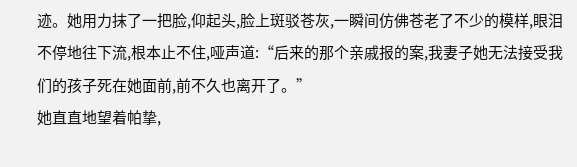迹。她用力抹了一把脸,仰起头,脸上斑驳苍灰,一瞬间仿佛苍老了不少的模样,眼泪不停地往下流,根本止不住,哑声道:“后来的那个亲戚报的案,我妻子她无法接受我们的孩子死在她面前,前不久也离开了。”
她直直地望着帕挚,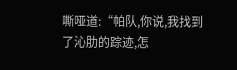嘶哑道:“帕队,你说,我找到了沁肋的踪迹,怎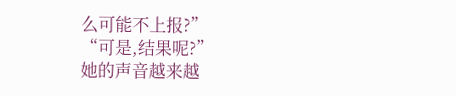么可能不上报?”
“可是,结果呢?”
她的声音越来越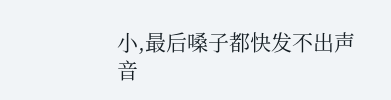小,最后嗓子都快发不出声音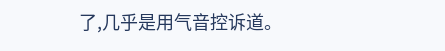了,几乎是用气音控诉道。